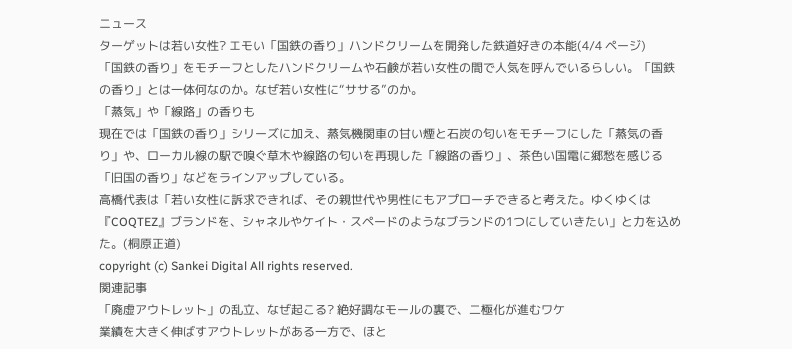ニュース
ターゲットは若い女性? エモい「国鉄の香り」ハンドクリームを開発した鉄道好きの本能(4/4 ページ)
「国鉄の香り」をモチーフとしたハンドクリームや石鹸が若い女性の間で人気を呼んでいるらしい。「国鉄の香り」とは一体何なのか。なぜ若い女性に“ササる”のか。
「蒸気」や「線路」の香りも
現在では「国鉄の香り」シリーズに加え、蒸気機関車の甘い煙と石炭の匂いをモチーフにした「蒸気の香り」や、ローカル線の駅で嗅ぐ草木や線路の匂いを再現した「線路の香り」、茶色い国電に郷愁を感じる「旧国の香り」などをラインアップしている。
高橋代表は「若い女性に訴求できれば、その親世代や男性にもアプローチできると考えた。ゆくゆくは『COQTEZ』ブランドを、シャネルやケイト・スペードのようなブランドの1つにしていきたい」と力を込めた。(桐原正道)
copyright (c) Sankei Digital All rights reserved.
関連記事
「廃虚アウトレット」の乱立、なぜ起こる? 絶好調なモールの裏で、二極化が進むワケ
業績を大きく伸ばすアウトレットがある一方で、ほと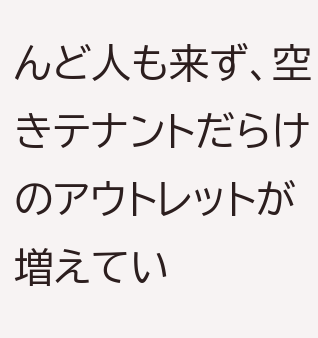んど人も来ず、空きテナントだらけのアウトレットが増えてい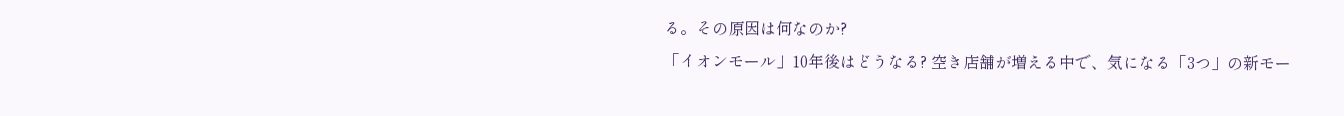る。その原因は何なのか?
「イオンモール」10年後はどうなる? 空き店舗が増える中で、気になる「3つ」の新モー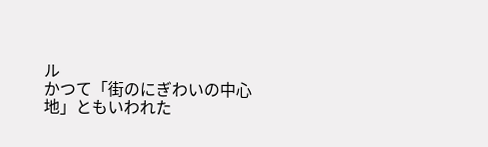ル
かつて「街のにぎわいの中心地」ともいわれた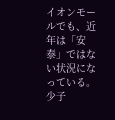イオンモールでも、近年は「安泰」ではない状況になっている。少子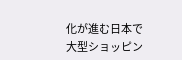化が進む日本で大型ショッピン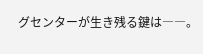グセンターが生き残る鍵は――。